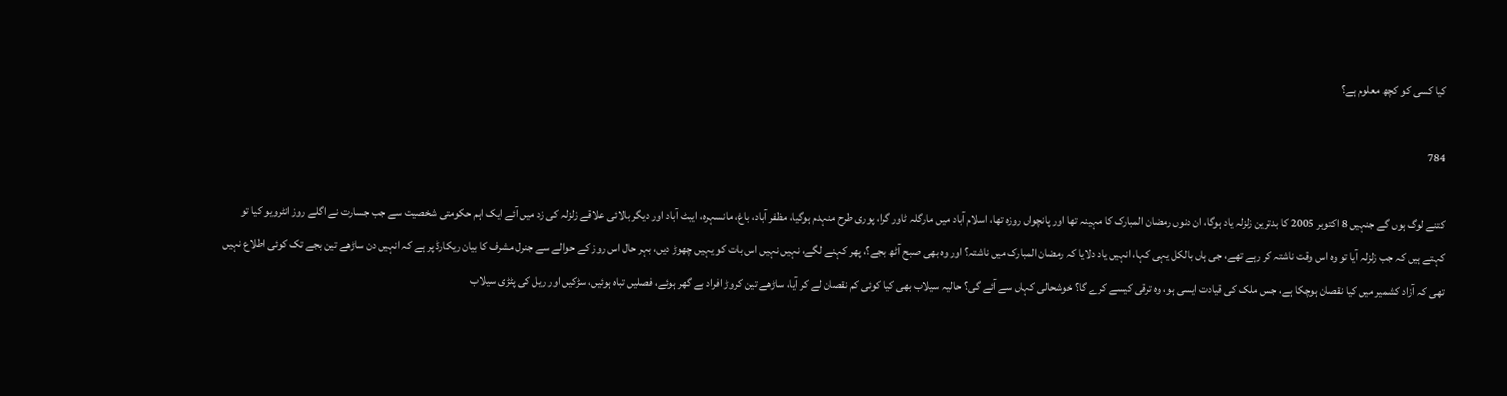کیا کسی کو کچھ معلوم ہے؟

784

کتنے لوگ ہوں گے جنہیں 8 اکتوبر 2005 کا بدترین زلزلہ یاد ہوگا، ان دنوں رمضان المبارک کا مہینہ تھا اور پانچواں روزہ تھا، اسلام آباد میں مارگلہ ٹاور گرا، پوری طرح منہدم ہوگیا، مظفر آباد، باغ، مانسہرہ، ایبٹ آباد اور دیگر بالائی علاقے زلزلہ کی زد میں آئے ایک اہم حکومتی شخصیت سے جب جسارت نے اگلے روز انٹرویو کیا تو کہتے ہیں کہ جب زلزلہ آیا تو وہ اس وقت ناشتہ کر رہے تھے، جی ہاں بالکل یہی کہا، انہیں یاد دلایا کہ رمضان المبارک میں ناشتہ؟ اور وہ بھی صبح آٹھ بجے؟، پھر کہنے لگے، نہیں نہیں اس بات کو یہیں چھوڑ دیں، بہر حال اس روز کے حوالے سے جنرل مشرف کا بیان ریکارڈ پر ہے کہ انہیں دن ساڑھے تین بجے تک کوئی اطلاع نہیں تھی کہ آزاد کشمیر میں کیا نقصان ہوچکا ہے، جس ملک کی قیادت ایسی ہو، وہ ترقی کیسے کرے گا؟ خوشحالی کہاں سے آئے گی؟ حالیہ سیلاب بھی کیا کوئی کم نقصان لے کر آیا، ساڑھے تین کروڑ افراد بے گھر ہوئے، فصلیں تباہ ہوئیں، سڑکیں اور ریل کی پٹڑی سیلاب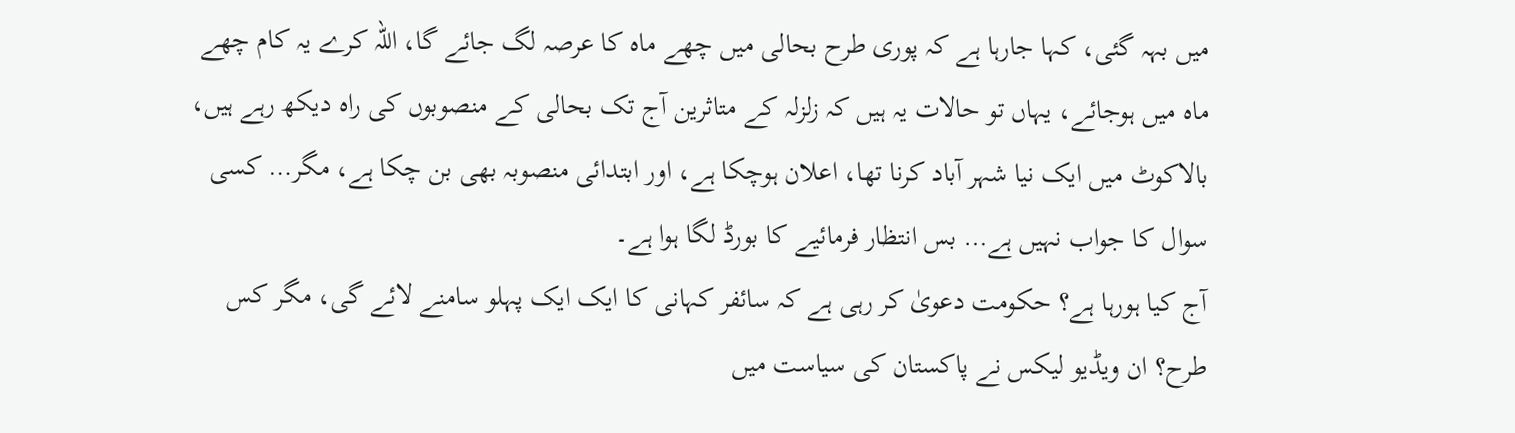میں بہہ گئی، کہا جارہا ہے کہ پوری طرح بحالی میں چھے ماہ کا عرصہ لگ جائے گا، اللہ کرے یہ کام چھے ماہ میں ہوجائے، یہاں تو حالات یہ ہیں کہ زلزلہ کے متاثرین آج تک بحالی کے منصوبوں کی راہ دیکھ رہے ہیں، بالاکوٹ میں ایک نیا شہر آباد کرنا تھا، اعلان ہوچکا ہے، اور ابتدائی منصوبہ بھی بن چکا ہے، مگر… کسی سوال کا جواب نہیں ہے… بس انتظار فرمائیے کا بورڈ لگا ہوا ہے۔
آج کیا ہورہا ہے؟ حکومت دعویٰ کر رہی ہے کہ سائفر کہانی کا ایک ایک پہلو سامنے لائے گی، مگر کس طرح؟ ان ویڈیو لیکس نے پاکستان کی سیاست میں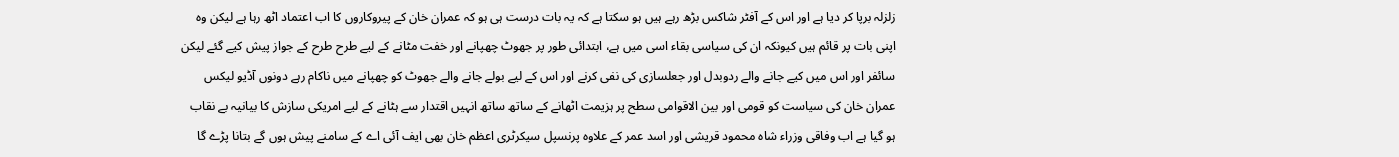زلزلہ برپا کر دیا ہے اور اس کے آفٹر شاکس بڑھ رہے ہیں ہو سکتا ہے کہ یہ بات درست ہی ہو کہ عمران خان کے پیروکاروں کا اب اعتماد اٹھ رہا ہے لیکن وہ اپنی بات پر قائم ہیں کیونکہ ان کی سیاسی بقاء اسی میں ہے، ابتدائی طور پر جھوٹ چھپانے اور خفت مٹانے کے لیے طرح طرح کے جواز پیش کیے گئے لیکن سائفر اور اس میں کیے جانے والے ردوبدل اور جعلسازی کی نفی کرنے اور اس کے لیے بولے جانے والے جھوٹ کو چھپانے میں ناکام رہے دونوں آڈیو لیکس عمران خان کی سیاست کو قومی اور بین الاقوامی سطح پر ہزیمت اٹھانے کے ساتھ ساتھ انہیں اقتدار سے ہٹانے کے لیے امریکی سازش کا بیانیہ بے نقاب ہو گیا ہے اب وفاقی وزراء شاہ محمود قریشی اور اسد عمر کے علاوہ پرنسپل سیکرٹری اعظم خان بھی ایف آئی اے کے سامنے پیش ہوں گے بتانا پڑے گا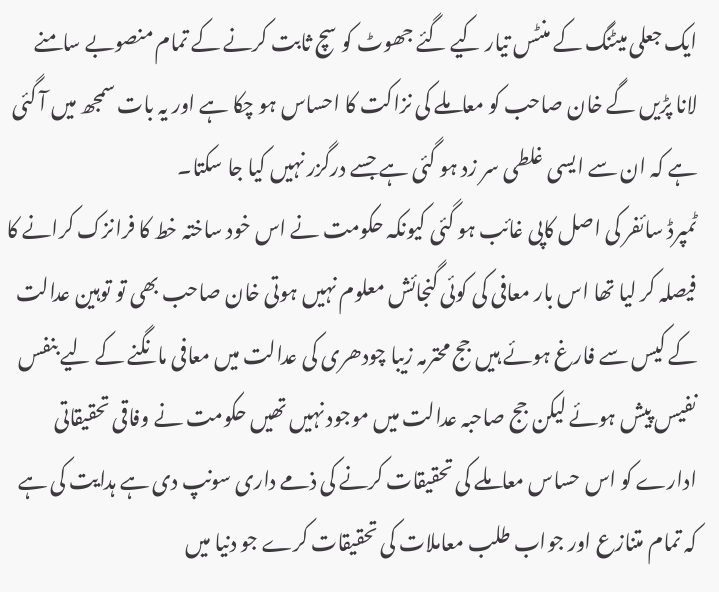ایک جعلی میٹنگ کے منٹس تیار کیے گئے جھوٹ کو سچ ثابت کرنے کے تمام منصوبے سامنے لانا پڑیں گے خان صاحب کو معاملے کی نزاکت کا احساس ہو چکا ہے اور یہ بات سمجھ میں آ گئی ہے کہ ان سے ایسی غلطی سر زد ہو گئی ہے جسے درگزر نہیں کیا جا سکتا۔
ٹمپرڈ سائفر کی اصل کاپی غائب ہو گئی کیونکہ حکومت نے اس خود ساختہ خط کا فرانزک کرانے کا فیصلہ کر لیا تھا اس بار معافی کی کوئی گنجائش معلوم نہیں ہوتی خان صاحب بھی تو توہین عدالت کے کیس سے فارغ ہوئے ہیں جج محترمہ زیبا چودھری کی عدالت میں معافی مانگنے کے لیے بنفس نفیس پیش ہوئے لیکن جج صاحبہ عدالت میں موجود نہیں تھیں حکومت نے وفاقی تحقیقاتی ادارے کو اس حساس معاملے کی تحقیقات کرنے کی ذمے داری سونپ دی ہے ہدایت کی ہے کہ تمام متنازع اور جواب طلب معاملات کی تحقیقات کرے جو دنیا میں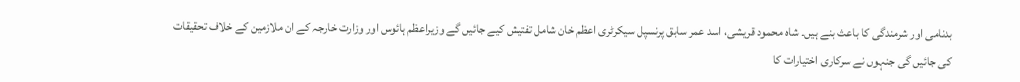بدنامی اور شرمندگی کا باعث بنے ہیں۔ شاہ محمود قریشی، اسد عمر سابق پرنسپل سیکرٹری اعظم خان شامل تفتیش کیے جائیں گے وزیراعظم ہائوس اور وزارت خارجہ کے ان ملازمین کے خلاف تحقیقات کی جائیں گی جنہوں نے سرکاری اختیارات کا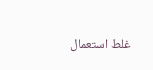غلط استعمال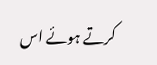کرتے ہوئے اس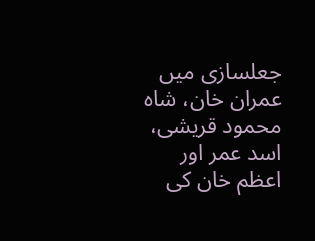جعلسازی میں عمران خان، شاہ محمود قریشی، اسد عمر اور اعظم خان کی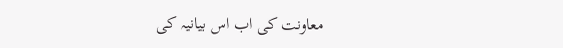معاونت کی اب اس بیانیہ کی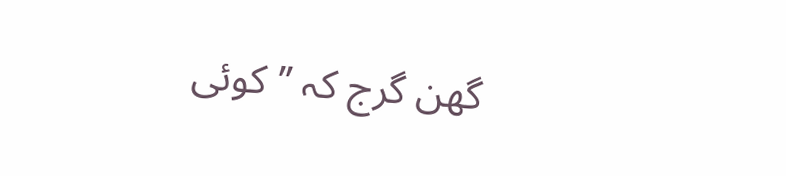گھن گرج کہ ’’کوئی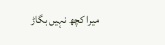میرا کچھ نہیں بگاڑ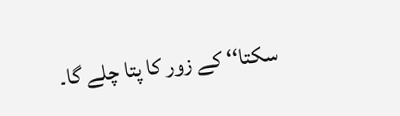سکتا‘‘ کے زور کا پتا چلے گا۔